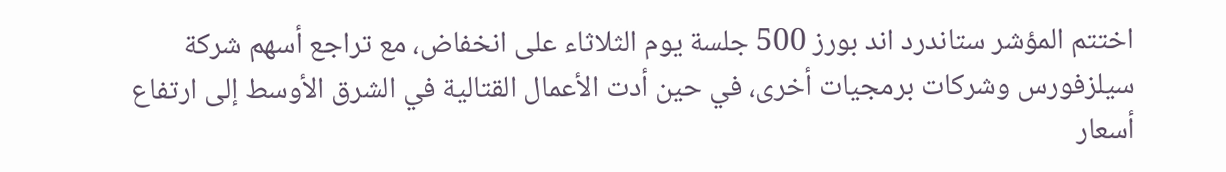اختتم المؤشر ستاندرد اند بورز 500 جلسة يوم الثلاثاء على انخفاض، مع تراجع أسهم شركة سيلزفورس وشركات برمجيات أخرى، في حين أدت الأعمال القتالية في الشرق الأوسط إلى ارتفاع أسعار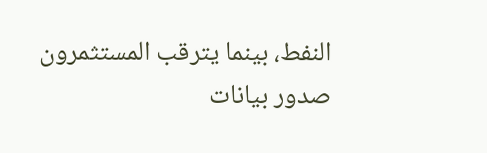النفط، بينما يترقب المستثمرون صدور بيانات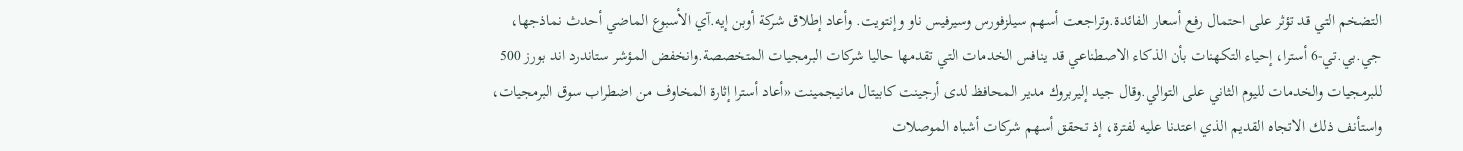التضخم التي قد تؤثر على احتمال رفع أسعار الفائدة.وتراجعت أسهم سيلزفورس وسيرفيس ناو وإنتويت. وأعاد إطلاق شركة أوبن إيه.آي الأسبوع الماضي أحدث نماذجها، جي.بي.تي-6 أسترا، إحياء التكهنات بأن الذكاء الاصطناعي قد ينافس الخدمات التي تقدمها حاليا شركات البرمجيات المتخصصة.وانخفض المؤشر ستاندرد اند بورز 500 للبرمجيات والخدمات لليوم الثاني على التوالي.وقال جيد إليربروك مدير المحافظ لدى أرجينت كابيتال مانيجمينت «أعاد أسترا إثارة المخاوف من اضطراب سوق البرمجيات، واستأنف ذلك الاتجاه القديم الذي اعتدنا عليه لفترة، إذ تحقق أسهم شركات أشباه الموصلات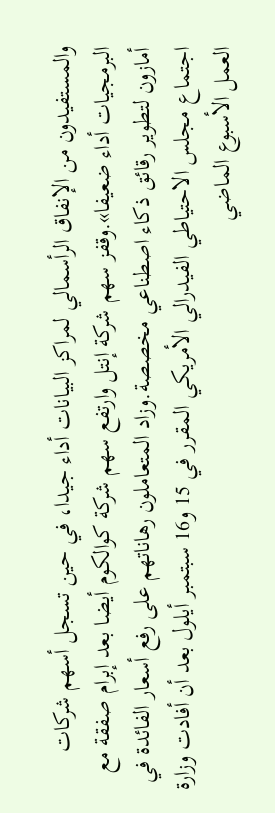والمستفيدون من الإنفاق الرأسمالي لمراكز البيانات أداء جيدا، في حين تسجل أسهم شركات البرمجيات أداء ضعيفا».وقفز سهم شركة إنتل وارتفع سهم شركة كوالكوم أيضا بعد إبرام صفقة مع أمازون لتطوير رقائق ذكاء اصطناعي مخصصة.وزاد المتعاملون رهاناتهم على رفع أسعار الفائدة في اجتماع مجلس الاحتياطي الفيدرالي الأمريكي المقرر في 15 و16 سبتمبر أيلول بعد أن أفادت وزارة العمل الأسبوع الماضي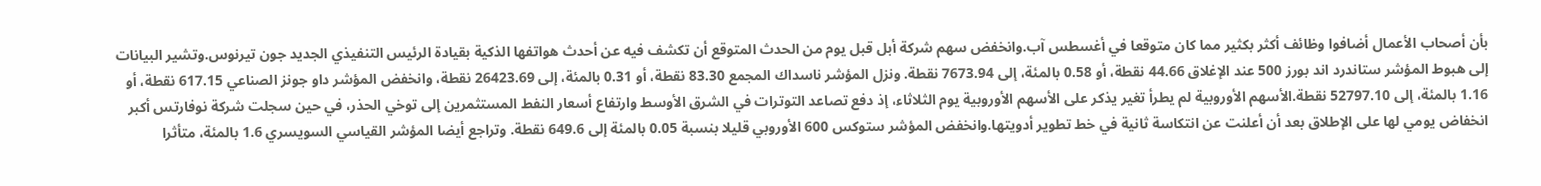بأن أصحاب الأعمال أضافوا وظائف أكثر بكثير مما كان متوقعا في أغسطس آب.وانخفض سهم شركة أبل قبل يوم من الحدث المتوقع أن تكشف فيه عن أحدث هواتفها الذكية بقيادة الرئيس التنفيذي الجديد جون تيرنوس.وتشير البيانات إلى هبوط المؤشر ستاندرد اند بورز 500 عند الإغلاق 44.66 نقطة، أو 0.58 بالمئة، إلى 7673.94 نقطة. ونزل المؤشر ناسداك المجمع 83.30 نقطة، أو 0.31 بالمئة، إلى 26423.69 نقطة، وانخفض المؤشر داو جونز الصناعي 617.15 نقطة، أو 1.16 بالمئة، إلى 52797.10 نقطة.الأسهم الأوروبية لم يطرأ تغير يذكر على الأسهم الأوروبية يوم الثلاثاء، إذ دفع تصاعد التوترات في الشرق الأوسط وارتفاع أسعار النفط المستثمرين إلى توخي الحذر، في حين سجلت شركة نوفارتس أكبر انخفاض يومي لها على الإطلاق بعد أن أعلنت عن انتكاسة ثانية في خط تطوير أدويتها.وانخفض المؤشر ستوكس 600 الأوروبي قليلا بنسبة 0.05 بالمئة إلى 649.6 نقطة. وتراجع أيضا المؤشر القياسي السويسري 1.6 بالمئة، متأثرا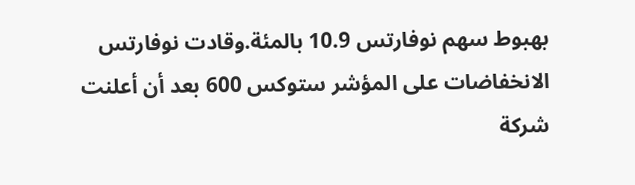بهبوط سهم نوفارتس 10.9 بالمئة.وقادت نوفارتس الانخفاضات على المؤشر ستوكس 600 بعد أن أعلنت شركة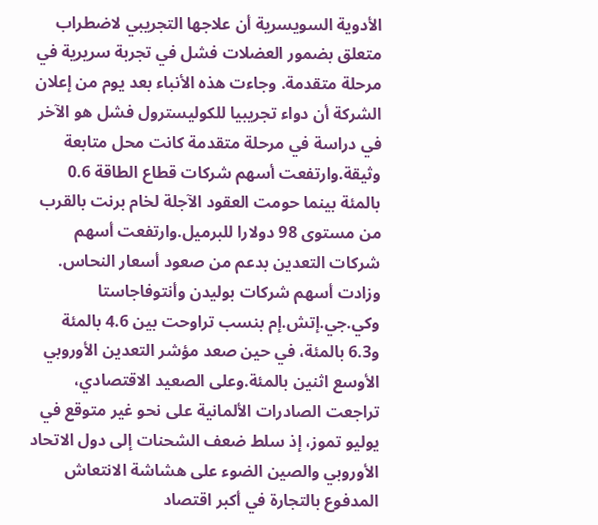الأدوية السويسرية أن علاجها التجريبي لاضطراب متعلق بضمور العضلات فشل في تجربة سريرية في مرحلة متقدمة. وجاءت هذه الأنباء بعد يوم من إعلان الشركة أن دواء تجريبيا للكوليسترول فشل هو الآخر في دراسة في مرحلة متقدمة كانت محل متابعة وثيقة.وارتفعت أسهم شركات قطاع الطاقة 0.6 بالمئة بينما حومت العقود الآجلة لخام برنت بالقرب من مستوى 98 دولارا للبرميل.وارتفعت أسهم شركات التعدين بدعم من صعود أسعار النحاس. وزادت أسهم شركات بوليدن وأنتوفاجاستا وكي.جي.إتش.إم بنسب تراوحت بين 4.6 بالمئة و6.3 بالمئة، في حين صعد مؤشر التعدين الأوروبي الأوسع اثنين بالمئة.وعلى الصعيد الاقتصادي، تراجعت الصادرات الألمانية على نحو غير متوقع في يوليو تموز، إذ سلط ضعف الشحنات إلى دول الاتحاد الأوروبي والصين الضوء على هشاشة الانتعاش المدفوع بالتجارة في أكبر اقتصاد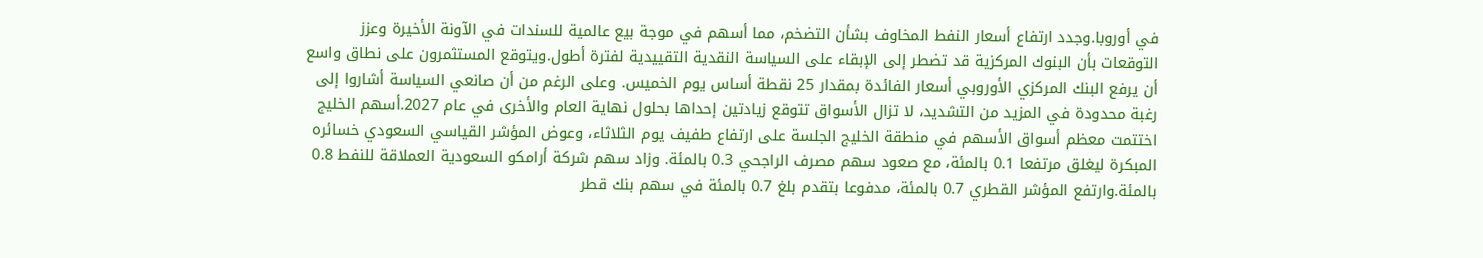في أوروبا.وجدد ارتفاع أسعار النفط المخاوف بشأن التضخم، مما أسهم في موجة بيع عالمية للسندات في الآونة الأخيرة وعزز التوقعات بأن البنوك المركزية قد تضطر إلى الإبقاء على السياسة النقدية التقييدية لفترة أطول.ويتوقع المستثمرون على نطاق واسع أن يرفع البنك المركزي الأوروبي أسعار الفائدة بمقدار 25 نقطة أساس يوم الخميس. وعلى الرغم من أن صانعي السياسة أشاروا إلى رغبة محدودة في المزيد من التشديد، لا تزال الأسواق تتوقع زيادتين إحداها بحلول نهاية العام والأخرى في عام 2027.أسهم الخليج اختتمت معظم أسواق الأسهم في منطقة الخليج الجلسة على ارتفاع طفيف يوم الثلاثاء، وعوض المؤشر القياسي السعودي خسائره المبكرة ليغلق مرتفعا 0.1 بالمئة، مع صعود سهم مصرف الراجحي 0.3 بالمئة. وزاد سهم شركة أرامكو السعودية العملاقة للنفط 0.8 بالمئة.وارتفع المؤشر القطري 0.7 بالمئة، مدفوعا بتقدم بلغ 0.7 بالمئة في سهم بنك قطر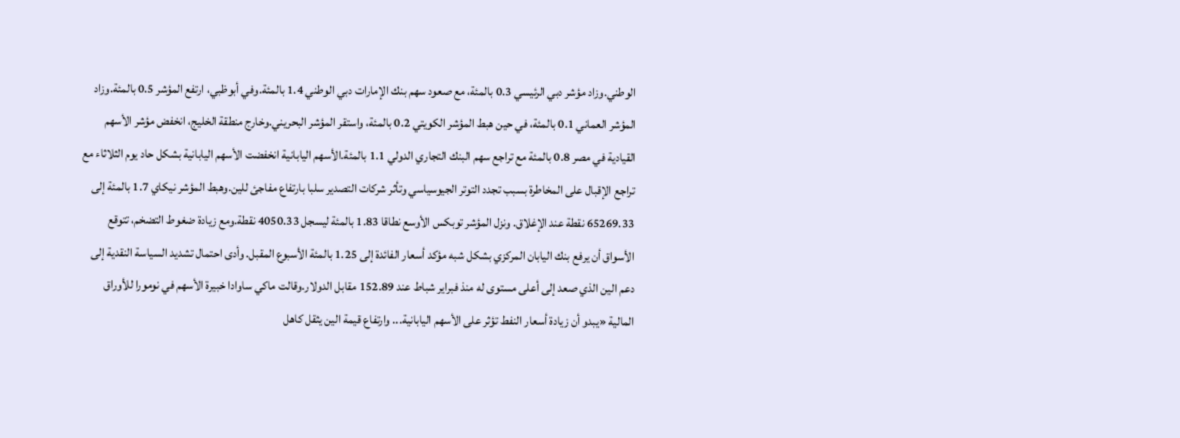الوطني.وزاد مؤشر دبي الرئيسي 0.3 بالمئة، مع صعود سهم بنك الإمارات دبي الوطني 1.4 بالمئة.وفي أبوظبي، ارتفع المؤشر 0.5 بالمئة.وزاد المؤشر العماني 0.1 بالمئة، في حين هبط المؤشر الكويتي 0.2 بالمئة، واستقر المؤشر البحريني.وخارج منطقة الخليج، انخفض مؤشر الأسهم القيادية في مصر 0.8 بالمئة مع تراجع سهم البنك التجاري الدولي 1.1 بالمئة.الأسهم اليابانية انخفضت الأسهم اليابانية بشكل حاد يوم الثلاثاء مع تراجع الإقبال على المخاطرة بسبب تجدد التوتر الجيوسياسي وتأثر شركات التصدير سلبا بارتفاع مفاجئ للين.وهبط المؤشر نيكاي 1.7 بالمئة إلى 65269.33 نقطة عند الإغلاق. ونزل المؤشر توبكس الأوسع نطاقا 1.83 بالمئة ليسجل 4050.33 نقطة.ومع زيادة ضغوط التضخم، تتوقع الأسواق أن يرفع بنك اليابان المركزي بشكل شبه مؤكد أسعار الفائدة إلى 1.25 بالمئة الأسبوع المقبل. وأدى احتمال تشديد السياسة النقدية إلى دعم الين الذي صعد إلى أعلى مستوى له منذ فبراير شباط عند 152.89 مقابل الدولار.وقالت ماكي ساوادا خبيرة الأسهم في نومورا للأوراق المالية «يبدو أن زيادة أسعار النفط تؤثر على الأسهم اليابانية... وارتفاع قيمة الين يثقل كاهل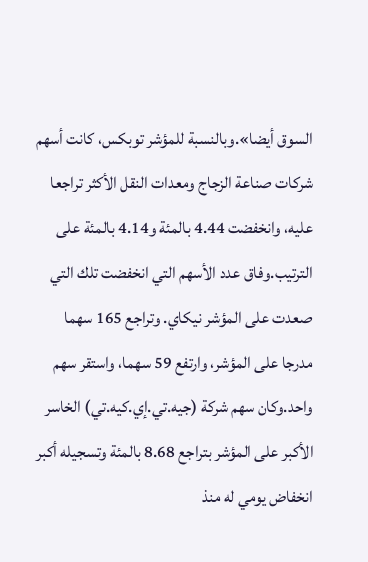السوق أيضا».وبالنسبة للمؤشر توبكس، كانت أسهم شركات صناعة الزجاج ومعدات النقل الأكثر تراجعا عليه، وانخفضت 4.44 بالمئة و4.14 بالمئة على الترتيب.وفاق عدد الأسهم التي انخفضت تلك التي صعدت على المؤشر نيكاي. وتراجع 165 سهما مدرجا على المؤشر، وارتفع 59 سهما، واستقر سهم واحد.وكان سهم شركة (جيه.تي.إي.كيه.تي) الخاسر الأكبر على المؤشر بتراجع 8.68 بالمئة وتسجيله أكبر انخفاض يومي له منذ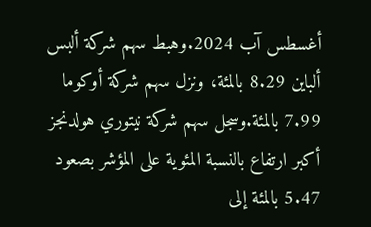أغسطس آب 2024.وهبط سهم شركة ألبس ألباين 8.29 بالمئة، ونزل سهم شركة أوكوما 7.99 بالمئة.وسجل سهم شركة نيتوري هولدنجز أكبر ارتفاع بالنسبة المئوية على المؤشر بصعود 5.47 بالمئة إلى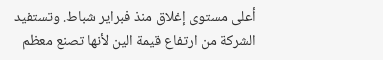أعلى مستوى إغلاق منذ فبراير شباط. وتستفيد الشركة من ارتفاع قيمة الين لأنها تصنع معظم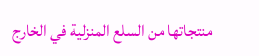منتجاتها من السلع المنزلية في الخارج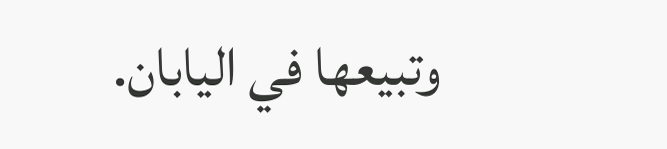وتبيعها في اليابان.